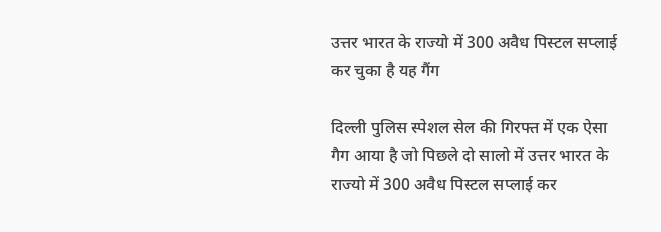उत्तर भारत के राज्यो में 300 अवैध पिस्टल सप्लाई कर चुका है यह गैंग

दिल्ली पुलिस स्पेशल सेल की गिरफ्त में एक ऐसा गैग आया है जो पिछले दो सालो में उत्तर भारत के राज्यो में 300 अवैध पिस्टल सप्लाई कर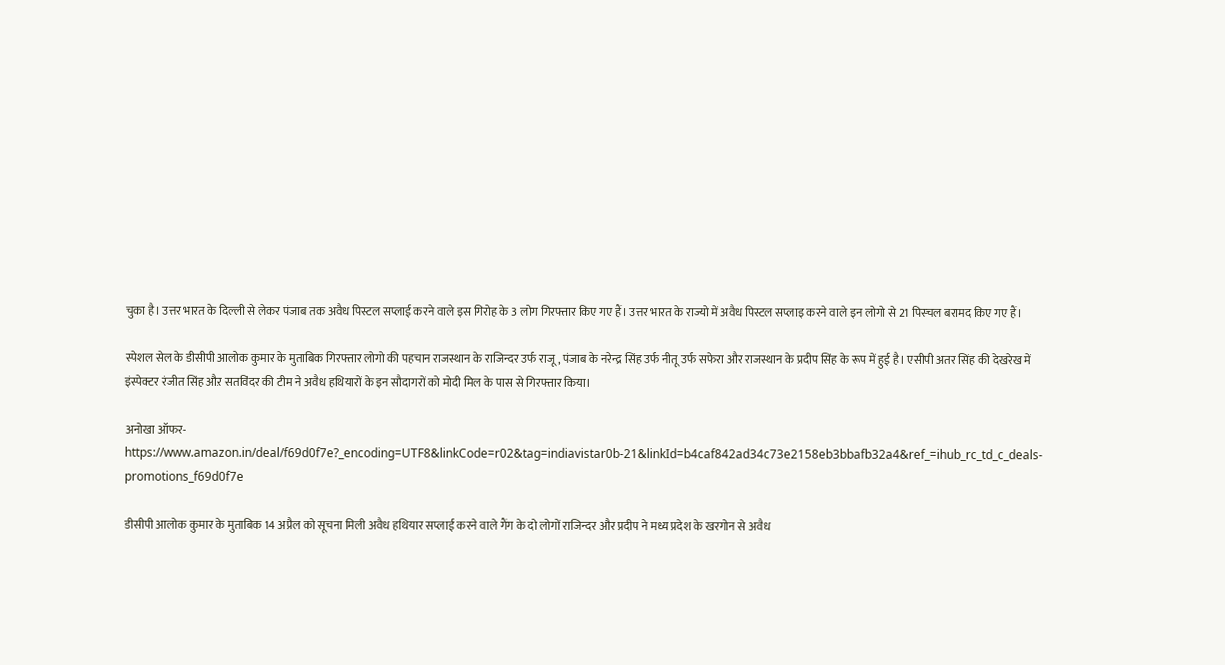चुका है। उत्तर भारत के दिल्ली से लेकर पंजाब तक अवैध पिस्टल सप्लाई करने वाले इस गिरोह के 3 लोग गिरफ्तार किए गए हैं। उत्तर भारत के राज्यो में अवैध पिस्टल सप्लाइ करने वाले इन लोगो से 21 पिस्चल बरामद किए गए हैं।

स्पेशल सेल के डीसीपी आलोक कुमार के मुताबिक गिरफ्तार लोगो की पहचान राजस्थान के राजिन्दर उर्फ राजू, पंजाब के नरेन्द्र सिंह उर्फ नीतू उर्फ सफेरा और राजस्थान के प्रदीप सिंह के रूप में हुई है। एसीपी अतर सिंह की देखरेख में इंस्पेक्टर रंजीत सिंह औऱ सतविंदर की टीम ने अवैध हथियारों के इन सौदागरों को मोदी मिल के पास से गिरफ्तार किया।

अनोखा ऑफर-https://www.amazon.in/deal/f69d0f7e?_encoding=UTF8&linkCode=r02&tag=indiavistar0b-21&linkId=b4caf842ad34c73e2158eb3bbafb32a4&ref_=ihub_rc_td_c_deals-promotions_f69d0f7e

डीसीपी आलोक कुमार के मुताबिक 14 अप्रैल को सूचना मिली अवैध हथियार सप्लाई करने वाले गैंग के दो लोगों राजिन्दर और प्रदीप ने मध्य प्रदेश के खरगोन से अवैध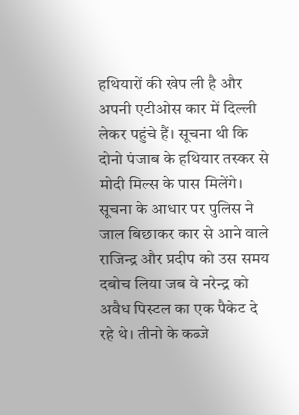हथियारों की खेप ली है और अपनी एटीओस कार में दिल्ली लेकर पहुंचे हैं। सूचना थी कि दोनो पंजाब के हथियार तस्कर से मोदी मिल्स के पास मिलेंगे। सूचना के आधार पर पुलिस ने जाल बिछाकर कार से आने वाले राजिन्द्र और प्रदीप को उस समय दबोच लिया जब वे नरेन्द्र को अवैध पिस्टल का एक पैकेट दे रहे थे। तीनो के कब्जे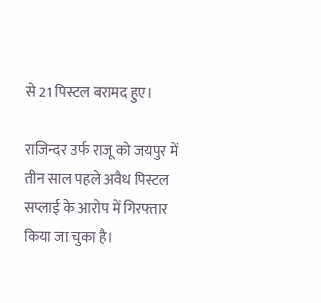से 21 पिस्टल बरामद हुए।

राजिन्दर उर्फ राजू को जयपुर में तीन साल पहले अवैध पिस्टल सप्लाई के आरोप में गिरफ्तार किया जा चुका है।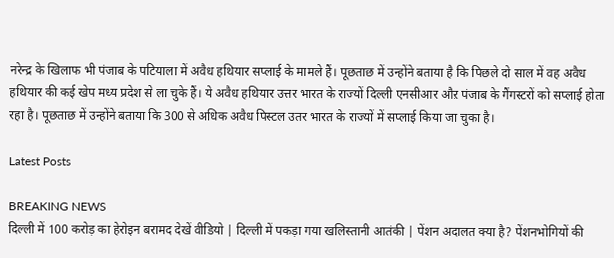नरेन्द्र के खिलाफ भी पंजाब के पटियाला में अवैध हथियार सप्लाई के मामले हैं। पूछताछ में उन्होंने बताया है कि पिछले दो साल में वह अवैध हथियार की कई खेप मध्य प्रदेश से ला चुके हैं। ये अवैध हथियार उत्तर भारत के राज्यों दिल्ली एनसीआर औऱ पंजाब के गैंगस्टरों को सप्लाई होता रहा है। पूछताछ में उन्होंने बताया कि 300 से अधिक अवैध पिस्टल उतर भारत के राज्यों में सप्लाई किया जा चुका है।

Latest Posts

BREAKING NEWS
दिल्ली में 100 करोड़ का हेरोइन बरामद देखें वीडियो | दिल्ली में पकड़ा गया खलिस्तानी आतंकी | पेंशन अदालत क्या है? पेंशनभोगियों की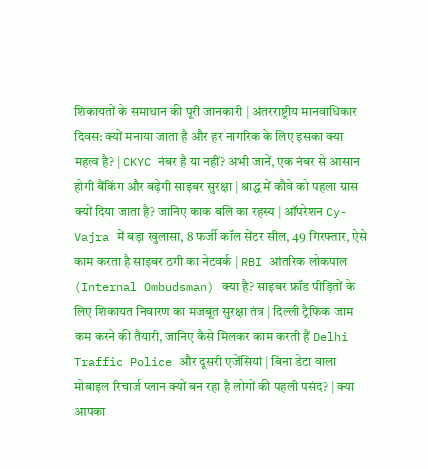शिकायतों के समाधान की पूरी जानकारी | अंतरराष्ट्रीय मानवाधिकार दिवस: क्यों मनाया जाता है और हर नागरिक के लिए इसका क्या महत्व है? | CKYC नंबर है या नहीं? अभी जानें, एक नंबर से आसान होगी बैंकिंग और बढ़ेगी साइबर सुरक्षा | श्राद्ध में कौवे को पहला ग्रास क्यों दिया जाता है? जानिए काक बलि का रहस्य | ऑपरेशन Cy-Vajra में बड़ा खुलासा, 8 फर्जी कॉल सेंटर सील, 49 गिरफ्तार, ऐसे काम करता है साइबर ठगी का नेटवर्क | RBI आंतरिक लोकपाल (Internal Ombudsman) क्या है? साइबर फ्रॉड पीड़ितों के लिए शिकायत निवारण का मजबूत सुरक्षा तंत्र | दिल्ली ट्रैफिक जाम कम करने की तैयारी, जानिए कैसे मिलकर काम करती हैं Delhi Traffic Police और दूसरी एजेंसियां | बिना डेटा वाला मोबाइल रिचार्ज प्लान क्यों बन रहा है लोगों की पहली पसंद? | क्या आपका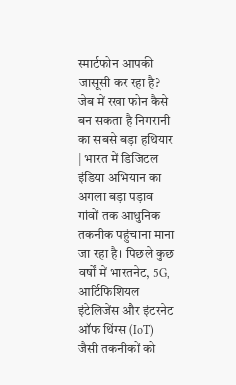स्मार्टफोन आपकी जासूसी कर रहा है? जेब में रखा फोन कैसे बन सकता है निगरानी का सबसे बड़ा हथियार | भारत में डिजिटल इंडिया अभियान का अगला बड़ा पड़ाव गांवों तक आधुनिक तकनीक पहुंचाना माना जा रहा है। पिछले कुछ वर्षों में भारतनेट, 5G, आर्टिफिशियल इंटेलिजेंस और इंटरनेट ऑफ थिंग्स (IoT) जैसी तकनीकों को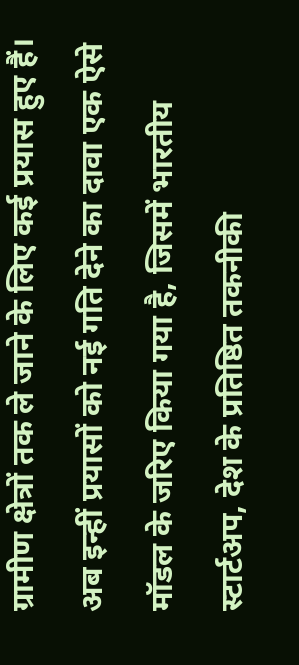ग्रामीण क्षेत्रों तक ले जाने के लिए कई प्रयास हुए हैं। अब इन्हीं प्रयासों को नई गति देने का दावा एक ऐसे मॉडल के जरिए किया गया है, जिसमें भारतीय स्टार्टअप, देश के प्रतिष्ठित तकनीकी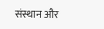संस्थान और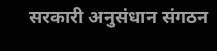सरकारी अनुसंधान संगठन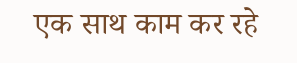एक साथ काम कर रहे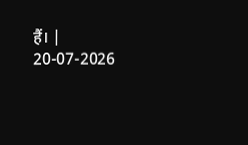हैं। |
20-07-2026